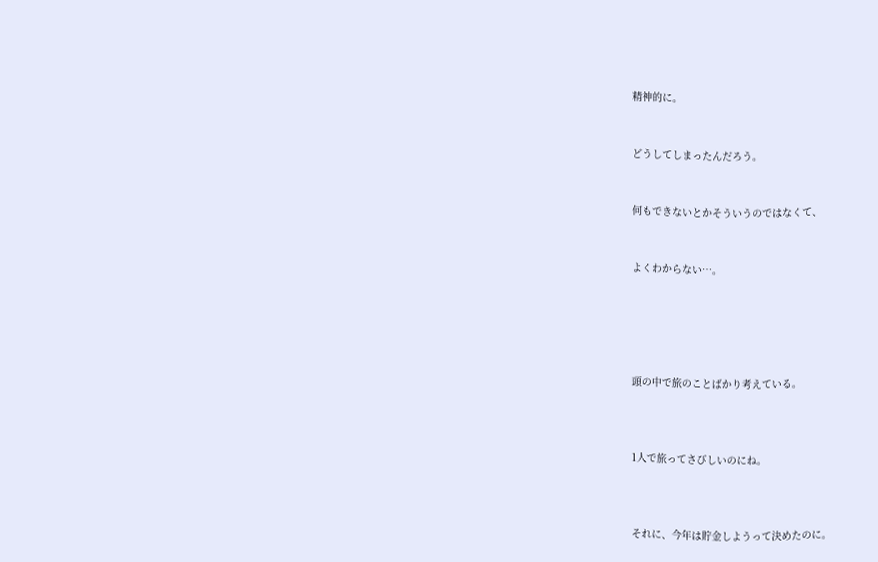精神的に。


どうしてしまったんだろう。


何もできないとかそういうのではなくて、


よくわからない…。





頭の中で旅のことばかり考えている。



1人で旅ってさびしいのにね。



それに、今年は貯金しようって決めたのに。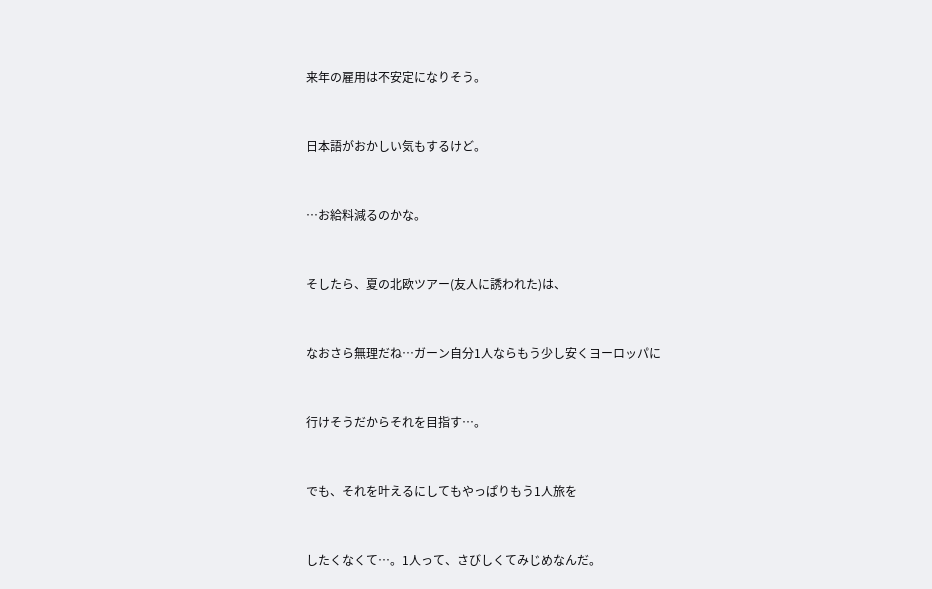来年の雇用は不安定になりそう。


日本語がおかしい気もするけど。


…お給料減るのかな。


そしたら、夏の北欧ツアー(友人に誘われた)は、


なおさら無理だね…ガーン自分1人ならもう少し安くヨーロッパに


行けそうだからそれを目指す…。


でも、それを叶えるにしてもやっぱりもう1人旅を


したくなくて…。1人って、さびしくてみじめなんだ。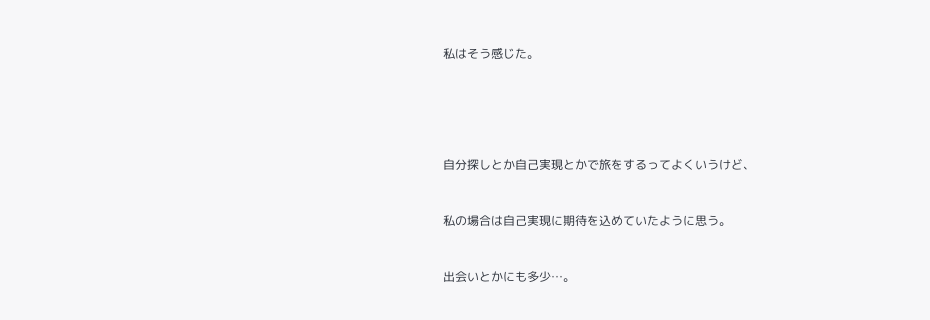私はそう感じた。





自分探しとか自己実現とかで旅をするってよくいうけど、


私の場合は自己実現に期待を込めていたように思う。


出会いとかにも多少…。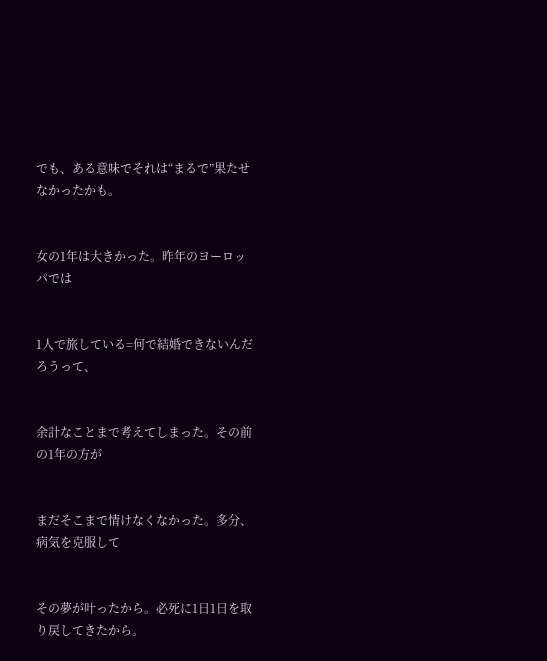でも、ある意味でそれは“まるで”果たせなかったかも。


女の1年は大きかった。昨年のヨーロッパでは


1人で旅している=何で結婚できないんだろうって、


余計なことまで考えてしまった。その前の1年の方が


まだそこまで情けなくなかった。多分、病気を克服して


その夢が叶ったから。必死に1日1日を取り戻してきたから。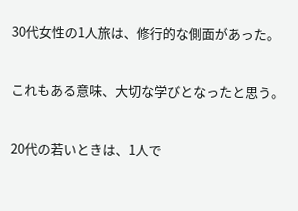30代女性の1人旅は、修行的な側面があった。


これもある意味、大切な学びとなったと思う。


20代の若いときは、1人で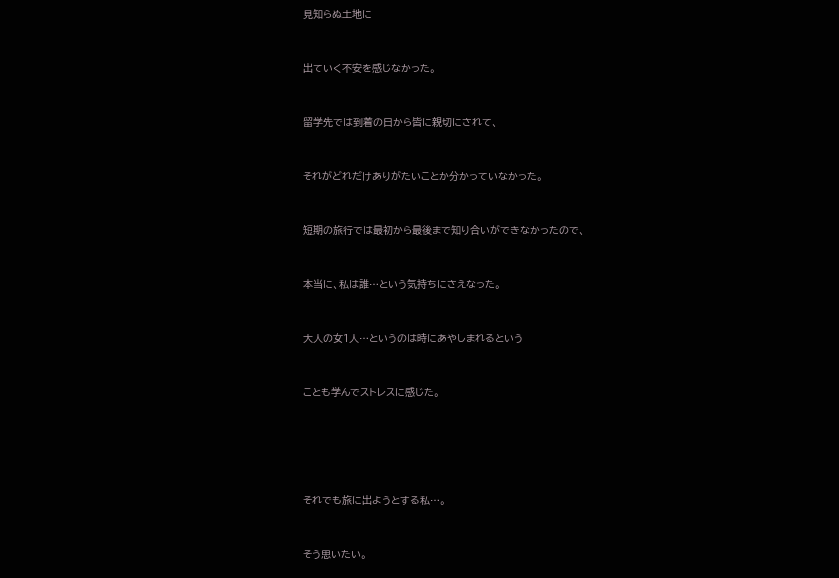見知らぬ土地に


出ていく不安を感じなかった。


留学先では到着の日から皆に親切にされて、


それがどれだけありがたいことか分かっていなかった。


短期の旅行では最初から最後まで知り合いができなかったので、


本当に、私は誰…という気持ちにさえなった。


大人の女1人…というのは時にあやしまれるという


ことも学んでストレスに感じた。





それでも旅に出ようとする私…。


そう思いたい。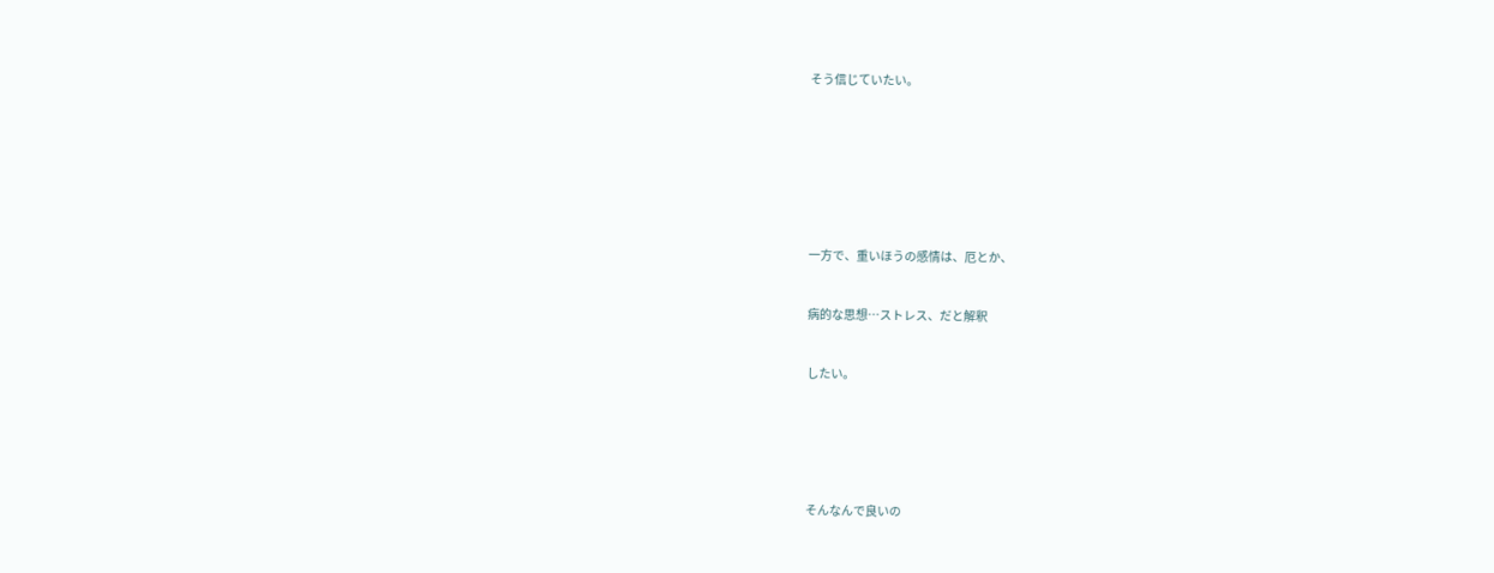そう信じていたい。








一方で、重いほうの感情は、厄とか、


病的な思想…ストレス、だと解釈


したい。






そんなんで良いの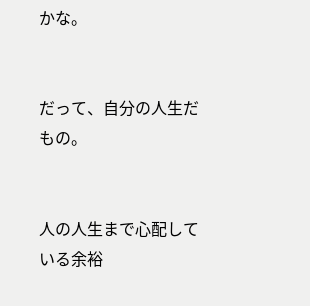かな。


だって、自分の人生だもの。


人の人生まで心配している余裕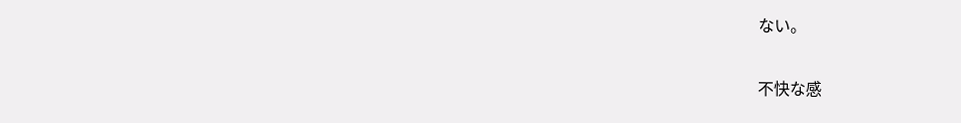ない。


不快な感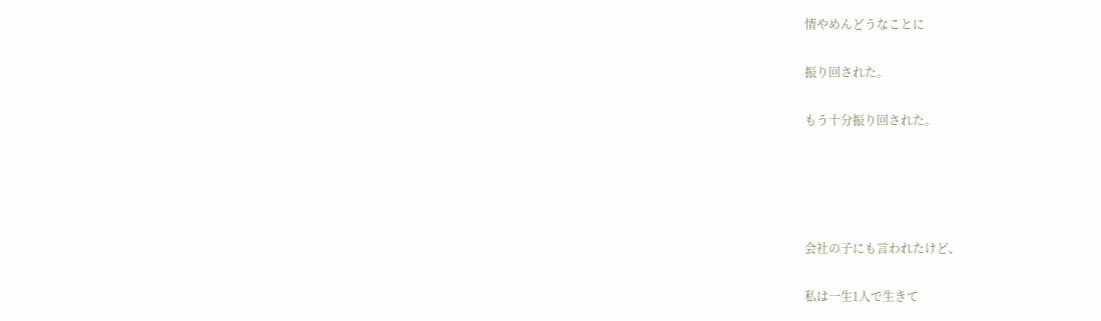情やめんどうなことに


振り回された。


もう十分振り回された。







会社の子にも言われたけど、


私は一生1人で生きて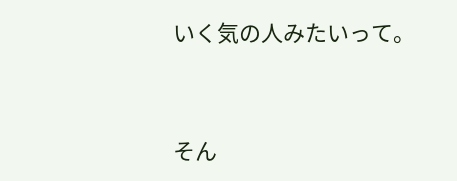いく気の人みたいって。


そん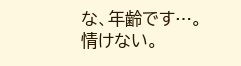な、年齢です…。情けない。